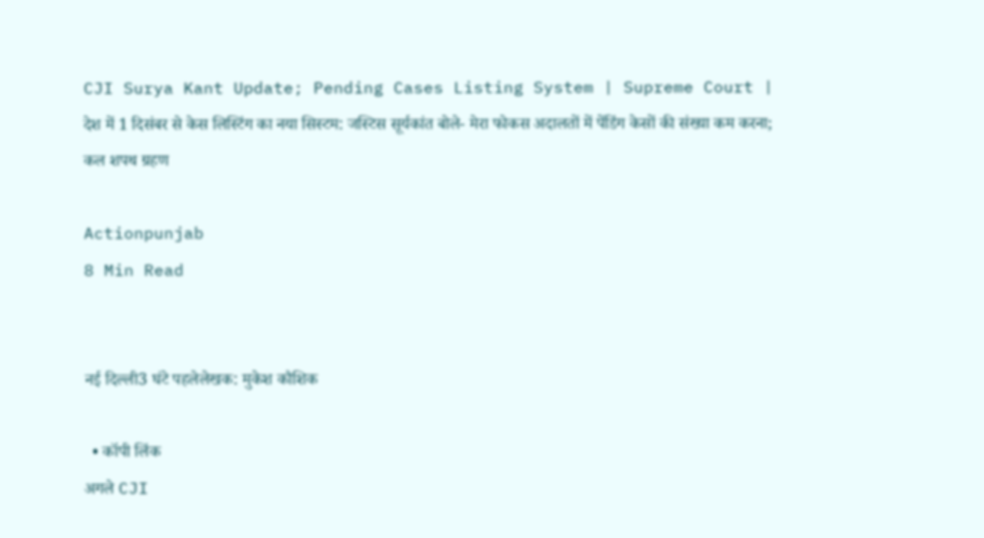CJI Surya Kant Update; Pending Cases Listing System | Supreme Court | देश में 1 दिसंबर से केस लिस्टिंग का नया सिस्टम: जस्टिस सूर्यकांत बोले- मेरा फोकस अदालतों में पेंडिंग केसों की संख्या कम करना; कल शपथ ग्रहण

Actionpunjab
8 Min Read


नई दिल्ली3 घंटे पहलेलेखक: मुकेश कौशिक

  • कॉपी लिंक
अगले CJI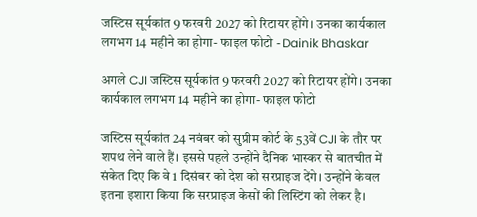जस्टिस सूर्यकांत 9 फरवरी 2027 को रिटायर होंगे। उनका कार्यकाल लगभग 14 महीने का होगा- फाइल फोटो - Dainik Bhaskar

अगले CJI जस्टिस सूर्यकांत 9 फरवरी 2027 को रिटायर होंगे। उनका कार्यकाल लगभग 14 महीने का होगा- फाइल फोटो

जस्टिस सूर्यकांत 24 नवंबर को सुप्रीम कोर्ट के 53वें CJI के तौर पर शपथ लेने वाले हैं। इससे पहले उन्होंने दैनिक भास्कर से बातचीत में संकेत दिए कि वे 1 दिसंबर को देश को सरप्राइज देंगे। उन्होंने केवल इतना इशारा किया कि सरप्राइज केसों की लिस्टिंग को लेकर है।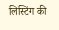लिस्टिंग की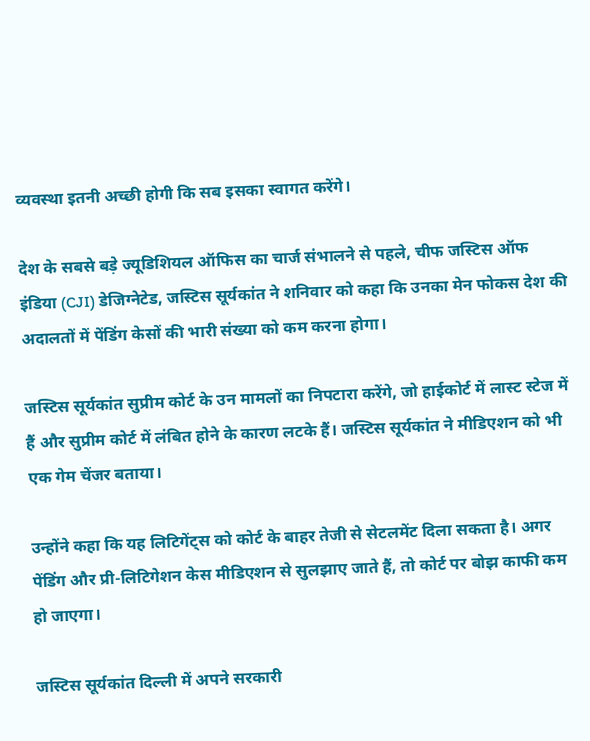व्यवस्था इतनी अच्छी होगी कि सब इसका स्वागत करेंगे।

देश के सबसे बड़े ज्यूडिशियल ऑफिस का चार्ज संभालने से पहले, चीफ जस्टिस ऑफ इंडिया (CJI) डेजिग्नेटेड, जस्टिस सूर्यकांत ने शनिवार को कहा कि उनका मेन फोकस देश की अदालतों में पेंडिंग केसों की भारी संख्या को कम करना होगा।

जस्टिस सूर्यकांत सुप्रीम कोर्ट के उन मामलों का निपटारा करेंगे, जो हाईकोर्ट में लास्ट स्टेज में हैं और सुप्रीम कोर्ट में लंबित होने के कारण लटके हैं। जस्टिस सूर्यकांत ने मीडिएशन को भी एक गेम चेंजर बताया।

उन्होंने कहा कि यह लिटिगेंट्स को कोर्ट के बाहर तेजी से सेटलमेंट दिला सकता है। अगर पेंडिंग और प्री-लिटिगेशन केस मीडिएशन से सुलझाए जाते हैं, तो कोर्ट पर बोझ काफी कम हो जाएगा।

जस्टिस सूर्यकांत दिल्ली में अपने सरकारी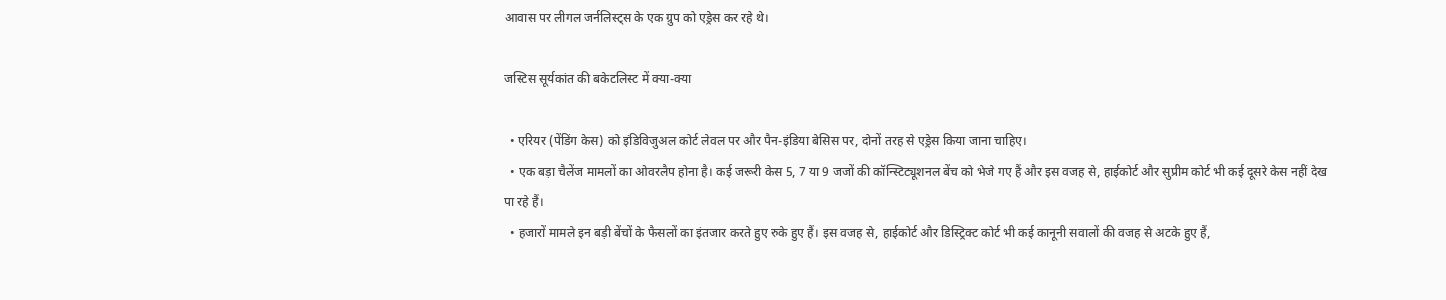आवास पर लीगल जर्नलिस्ट्स के एक ग्रुप को एड्रेस कर रहे थे।

जस्टिस सूर्यकांत की बकेटलिस्ट में क्या-क्या

  • एरियर (पेंडिंग केस) को इंडिविजुअल कोर्ट लेवल पर और पैन-इंडिया बेसिस पर, दोनों तरह से एड्रेस किया जाना चाहिए।
  • एक बड़ा चैलेंज मामलों का ओवरलैप होना है। कई जरूरी केस 5, 7 या 9 जजों की कॉन्स्टिट्यूशनल बेंच को भेजे गए हैं और इस वजह से, हाईकोर्ट और सुप्रीम कोर्ट भी कई दूसरे केस नहीं देख पा रहे हैं।
  • हजारों मामले इन बड़ी बेंचों के फैसलों का इंतजार करते हुए रुके हुए हैं। इस वजह से, हाईकोर्ट और डिस्ट्रिक्ट कोर्ट भी कई कानूनी सवालों की वजह से अटके हुए हैं,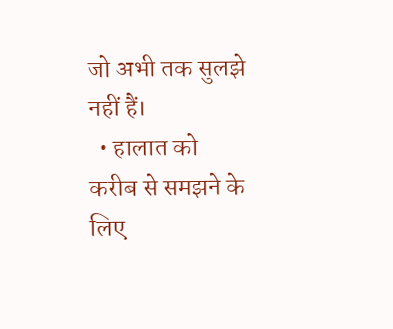जो अभी तक सुलझे नहीं हैं।
  • हालात को करीब से समझने के लिए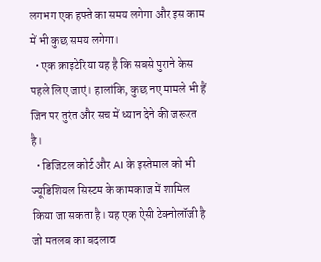लगभग एक हफ्ते का समय लगेगा और इस काम में भी कुछ समय लगेगा।
  • एक क्राइटेरिया यह है कि सबसे पुराने केस पहले लिए जाएं। हालांकि, कुछ नए मामले भी हैं जिन पर तुरंत और सच में ध्यान देने की जरूरत है।
  • डिजिटल कोर्ट और AI के इस्तेमाल को भी ज्यूडिशियल सिस्टम के कामकाज में शामिल किया जा सकता है। यह एक ऐसी टेक्नोलॉजी है जो मतलब का बदलाव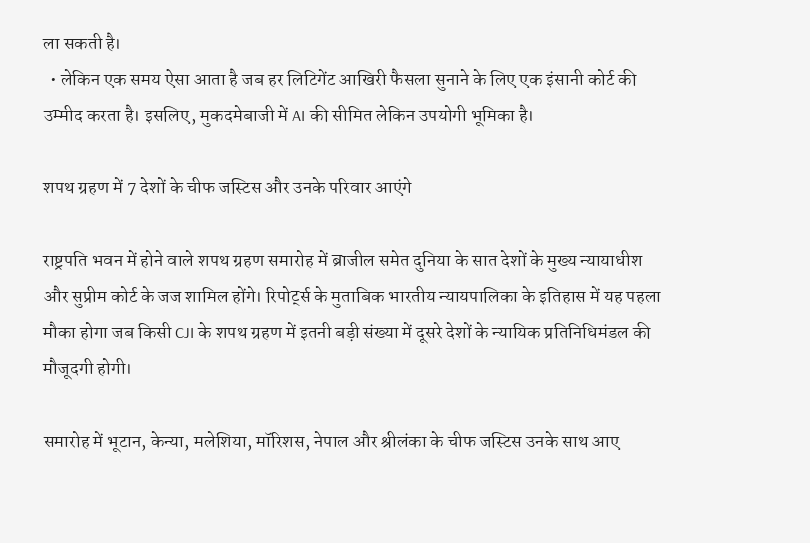ला सकती है।
  • लेकिन एक समय ऐसा आता है जब हर लिटिगेंट आखिरी फैसला सुनाने के लिए एक इंसानी कोर्ट की उम्मीद करता है। इसलिए, मुकदमेबाजी में AI की सीमित लेकिन उपयोगी भूमिका है।

शपथ ग्रहण में 7 देशों के चीफ जस्टिस और उनके परिवार आएंगे

राष्ट्रपति भवन में होने वाले शपथ ग्रहण समारोह में ब्राजील समेत दुनिया के सात देशों के मुख्य न्यायाधीश और सुप्रीम कोर्ट के जज शामिल होंगे। रिपोर्ट्स के मुताबिक भारतीय न्यायपालिका के इतिहास में यह पहला मौका होगा जब किसी CJI के शपथ ग्रहण में इतनी बड़ी संख्या में दूसरे देशों के न्यायिक प्रतिनिधिमंडल की मौजूदगी होगी।

समारोह में भूटान, केन्या, मलेशिया, मॉरिशस, नेपाल और श्रीलंका के चीफ जस्टिस उनके साथ आए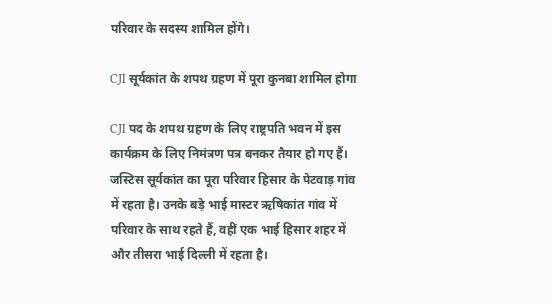परिवार के सदस्य शामिल होंगे।

CJI सूर्यकांत के शपथ ग्रहण में पूरा कुनबा शामिल होगा

CJI पद के शपथ ग्रहण के लिए राष्ट्रपति भवन में इस कार्यक्रम के लिए निमंत्रण पत्र बनकर तैयार हो गए हैं। जस्टिस सूर्यकांत का पूरा परिवार हिसार के पेटवाड़ गांव में रहता है। उनके बड़े भाई मास्टर ऋषिकांत गांव में परिवार के साथ रहते हैं, वहीं एक भाई हिसार शहर में और तीसरा भाई दिल्ली में रहता है।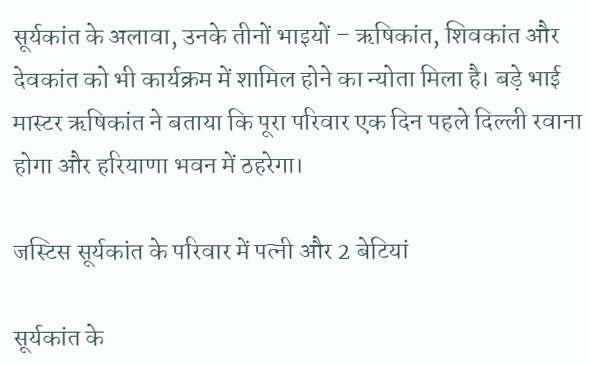सूर्यकांत के अलावा, उनके तीनों भाइयों – ऋषिकांत, शिवकांत और देवकांत को भी कार्यक्रम में शामिल होने का न्योता मिला है। बड़े भाई मास्टर ऋषिकांत ने बताया कि पूरा परिवार एक दिन पहले दिल्ली रवाना होगा और हरियाणा भवन में ठहरेगा।

जस्टिस सूर्यकांत के परिवार में पत्नी और 2 बेटियां

सूर्यकांत के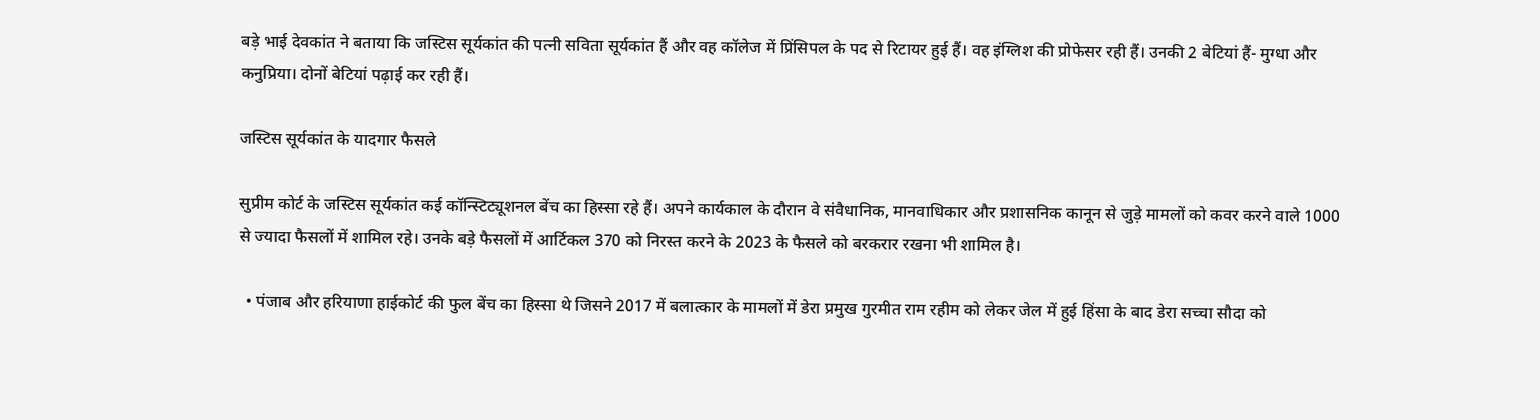बड़े भाई देवकांत ने बताया कि जस्टिस सूर्यकांत की पत्नी सविता सूर्यकांत हैं और वह कॉलेज में प्रिंसिपल के पद से रिटायर हुई हैं। वह इंग्लिश की प्रोफेसर रही हैं। उनकी 2 बेटियां हैं- मुग्धा और कनुप्रिया। दोनों बेटियां पढ़ाई कर रही हैं।

जस्टिस सूर्यकांत के यादगार फैसले

सुप्रीम कोर्ट के जस्टिस सूर्यकांत कई कॉन्स्टिट्यूशनल बेंच का हिस्सा रहे हैं। अपने कार्यकाल के दौरान वे संवैधानिक, मानवाधिकार और प्रशासनिक कानून से जुड़े मामलों को कवर करने वाले 1000 से ज्यादा फैसलों में शामिल रहे। उनके बड़े फैसलों में आर्टिकल 370 को निरस्त करने के 2023 के फैसले को बरकरार रखना भी शामिल है।

  • पंजाब और हरियाणा हाईकोर्ट की फुल बेंच का हिस्सा थे जिसने 2017 में बलात्कार के मामलों में डेरा प्रमुख गुरमीत राम रहीम को लेकर जेल में हुई हिंसा के बाद डेरा सच्चा सौदा को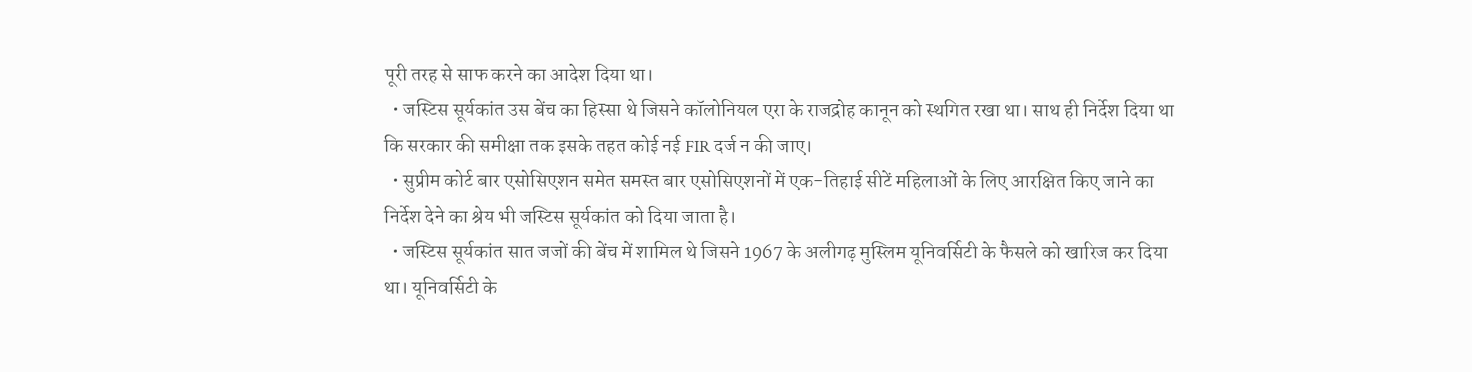पूरी तरह से साफ करने का आदेश दिया था।
  • जस्टिस सूर्यकांत उस बेंच का हिस्सा थे जिसने कॉलोनियल एरा के राजद्रोह कानून को स्थगित रखा था। साथ ही निर्देश दिया था कि सरकार की समीक्षा तक इसके तहत कोई नई FIR दर्ज न की जाए।
  • सुप्रीम कोर्ट बार एसोसिएशन समेत समस्त बार एसोसिएशनों में एक-तिहाई सीटें महिलाओं के लिए आरक्षित किए जाने का निर्देश देने का श्रेय भी जस्टिस सूर्यकांत को दिया जाता है।
  • जस्टिस सूर्यकांत सात जजों की बेंच में शामिल थे जिसने 1967 के अलीगढ़ मुस्लिम यूनिवर्सिटी के फैसले को खारिज कर दिया था। यूनिवर्सिटी के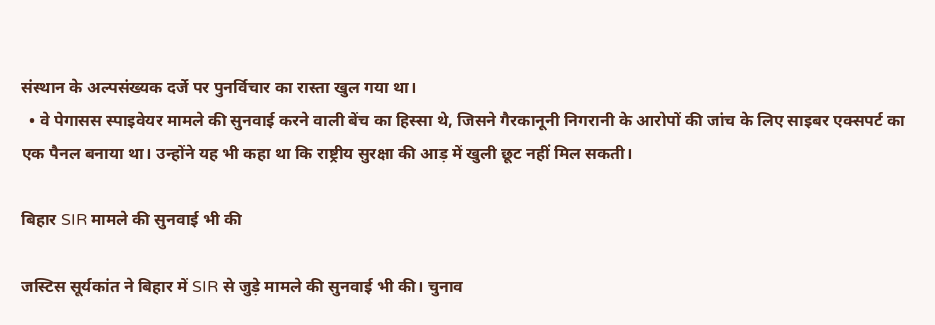संस्थान के अल्पसंख्यक दर्जे पर पुनर्विचार का रास्ता खुल गया था।
  • वे पेगासस स्पाइवेयर मामले की सुनवाई करने वाली बेंच का हिस्सा थे, जिसने गैरकानूनी निगरानी के आरोपों की जांच के लिए साइबर एक्सपर्ट का एक पैनल बनाया था। उन्होंने यह भी कहा था कि राष्ट्रीय सुरक्षा की आड़ में खुली छूट नहीं मिल सकती।

बिहार SIR मामले की सुनवाई भी की

जस्टिस सूर्यकांत ने बिहार में SIR से जुड़े मामले की सुनवाई भी की। चुनाव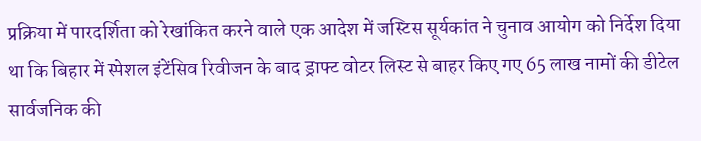प्रक्रिया में पारदर्शिता को रेखांकित करने वाले एक आदेश में जस्टिस सूर्यकांत ने चुनाव आयोग को निर्देश दिया था कि बिहार में स्पेशल इंटेंसिव रिवीजन के बाद ड्राफ्ट वोटर लिस्ट से बाहर किए गए 65 लाख नामों की डीटेल सार्वजनिक की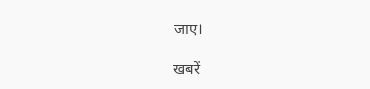जाए।

खबरें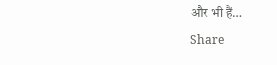और भी हैं…
Share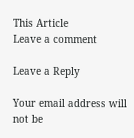This Article
Leave a comment

Leave a Reply

Your email address will not be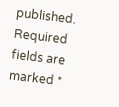published. Required fields are marked *